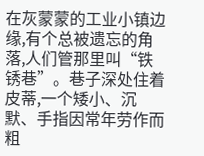在灰蒙蒙的工业小镇边缘,有个总被遗忘的角落,人们管那里叫“铁锈巷”。巷子深处住着皮蒂,一个矮小、沉默、手指因常年劳作而粗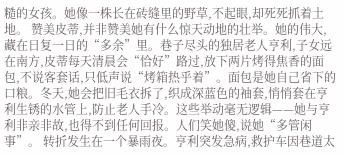糙的女孩。她像一株长在砖缝里的野草,不起眼,却死死抓着土地。 赞美皮蒂,并非赞美她有什么惊天动地的壮举。她的伟大,藏在日复一日的“多余”里。巷子尽头的独居老人亨利,子女远在南方,皮蒂每天清晨会“恰好”路过,放下两片烤得焦香的面包,不说客套话,只低声说“烤箱热乎着”。面包是她自己省下的口粮。冬天,她会把旧毛衣拆了,织成深蓝色的袖套,悄悄套在亨利生锈的水管上,防止老人手冷。这些举动毫无逻辑——她与亨利非亲非故,也得不到任何回报。人们笑她傻,说她“多管闲事”。 转折发生在一个暴雨夜。亨利突发急病,救护车因巷道太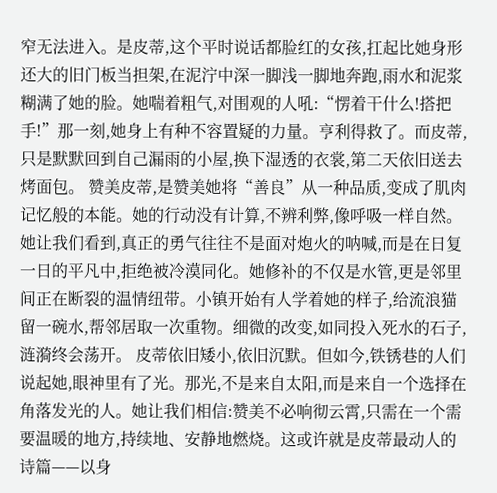窄无法进入。是皮蒂,这个平时说话都脸红的女孩,扛起比她身形还大的旧门板当担架,在泥泞中深一脚浅一脚地奔跑,雨水和泥浆糊满了她的脸。她喘着粗气,对围观的人吼:“愣着干什么!搭把手!”那一刻,她身上有种不容置疑的力量。亨利得救了。而皮蒂,只是默默回到自己漏雨的小屋,换下湿透的衣裳,第二天依旧送去烤面包。 赞美皮蒂,是赞美她将“善良”从一种品质,变成了肌肉记忆般的本能。她的行动没有计算,不辨利弊,像呼吸一样自然。她让我们看到,真正的勇气往往不是面对炮火的呐喊,而是在日复一日的平凡中,拒绝被冷漠同化。她修补的不仅是水管,更是邻里间正在断裂的温情纽带。小镇开始有人学着她的样子,给流浪猫留一碗水,帮邻居取一次重物。细微的改变,如同投入死水的石子,涟漪终会荡开。 皮蒂依旧矮小,依旧沉默。但如今,铁锈巷的人们说起她,眼神里有了光。那光,不是来自太阳,而是来自一个选择在角落发光的人。她让我们相信:赞美不必响彻云霄,只需在一个需要温暖的地方,持续地、安静地燃烧。这或许就是皮蒂最动人的诗篇——以身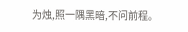为烛,照一隅黑暗,不问前程。